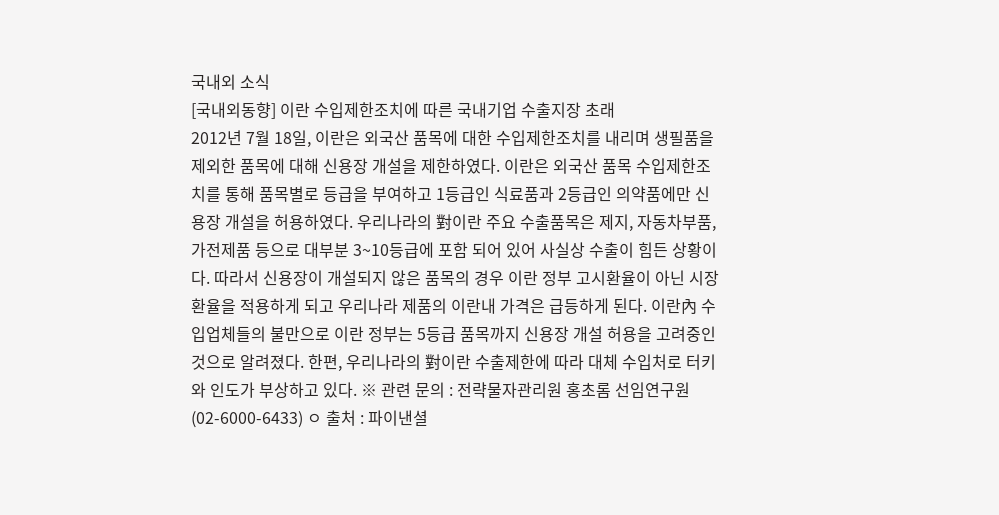국내외 소식
[국내외동향] 이란 수입제한조치에 따른 국내기업 수출지장 초래
2012년 7월 18일, 이란은 외국산 품목에 대한 수입제한조치를 내리며 생필품을 제외한 품목에 대해 신용장 개설을 제한하였다. 이란은 외국산 품목 수입제한조치를 통해 품목별로 등급을 부여하고 1등급인 식료품과 2등급인 의약품에만 신용장 개설을 허용하였다. 우리나라의 對이란 주요 수출품목은 제지, 자동차부품, 가전제품 등으로 대부분 3~10등급에 포함 되어 있어 사실상 수출이 힘든 상황이다. 따라서 신용장이 개설되지 않은 품목의 경우 이란 정부 고시환율이 아닌 시장 환율을 적용하게 되고 우리나라 제품의 이란내 가격은 급등하게 된다. 이란內 수입업체들의 불만으로 이란 정부는 5등급 품목까지 신용장 개설 허용을 고려중인 것으로 알려졌다. 한편, 우리나라의 對이란 수출제한에 따라 대체 수입처로 터키와 인도가 부상하고 있다. ※ 관련 문의 : 전략물자관리원 홍초롬 선임연구원(02-6000-6433) ㅇ 출처 : 파이낸셜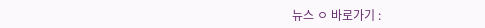뉴스 ㅇ 바로가기 :